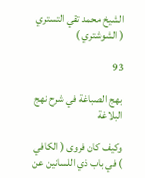الشيخ محمد تقي التستري ( الشوشتري )

93

بهج الصباغة في شرح نهج البلاغة

وكيف كان فروى ( الكافي ) في باب ذي اللسانين عن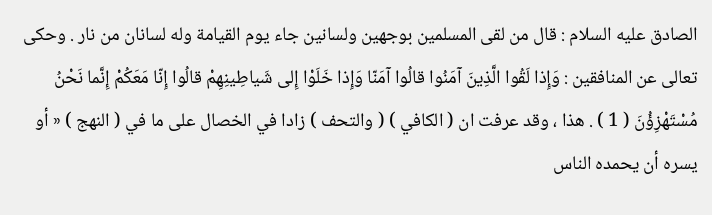الصادق عليه السلام : قال من لقى المسلمين بوجهين ولسانين جاء يوم القيامة وله لسانان من نار . وحكى تعالى عن المنافقين : وَإِذا لَقُوا الَّذِينَ آمَنُوا قالُوا آمَنّا وَإِذا خَلَوْا إِلى شَياطِينِهِمْ قالُوا إِنّا مَعَكُمْ إِنَّما نَحْنُ مُسْتَهْزِؤُنَ ( 1 ) . هذا ، وقد عرفت ان ( الكافي ) ( والتحف ) زادا في الخصال على ما في ( النهج ) « أو يسره أن يحمده الناس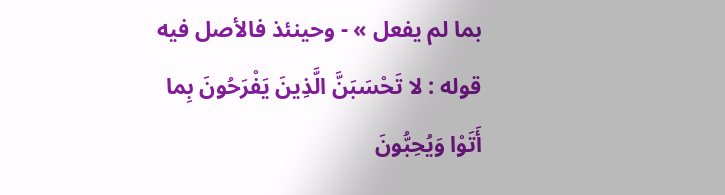بما لم يفعل » - وحينئذ فالأصل فيه قوله : لا تَحْسَبَنَّ الَّذِينَ يَفْرَحُونَ بِما أَتَوْا وَيُحِبُّونَ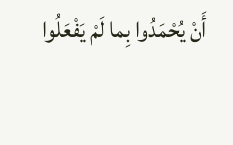أَنْ يُحْمَدُوا بِما لَمْ يَفْعَلُوا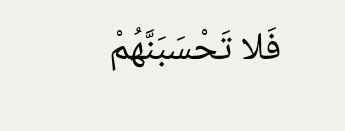فَلا تَحْسَبَنَّهُمْ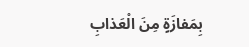بِمَفازَةٍ مِنَ الْعَذابِ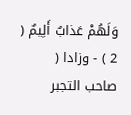وَلَهُمْ عَذابٌ أَلِيمٌ ( 2 ) - وزادا ( صاحب التجبر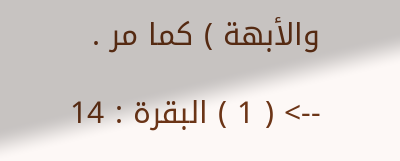والأبهة ) كما مر .

--> ( 1 ) البقرة : 14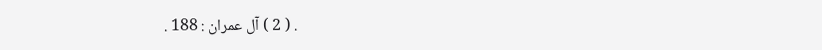. ( 2 ) آل عمران : 188 .